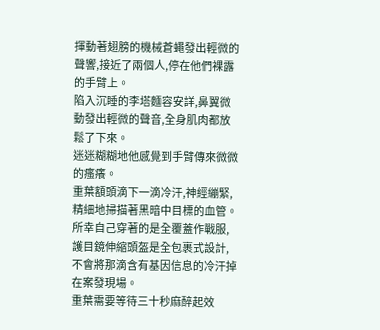揮動著翅膀的機械蒼蠅發出輕微的聲響,接近了兩個人,停在他們裸露的手臂上。
陷入沉睡的李塔麵容安詳,鼻翼微動發出輕微的聲音,全身肌肉都放鬆了下來。
迷迷糊糊地他感覺到手臂傳來微微的瘙癢。
重葉額頭滴下一滴冷汗,神經繃緊,精細地掃描著黑暗中目標的血管。
所幸自己穿著的是全覆蓋作戰服,護目鏡伸縮頭盔是全包裹式設計,不會將那滴含有基因信息的冷汗掉在案發現場。
重葉需要等待三十秒麻醉起效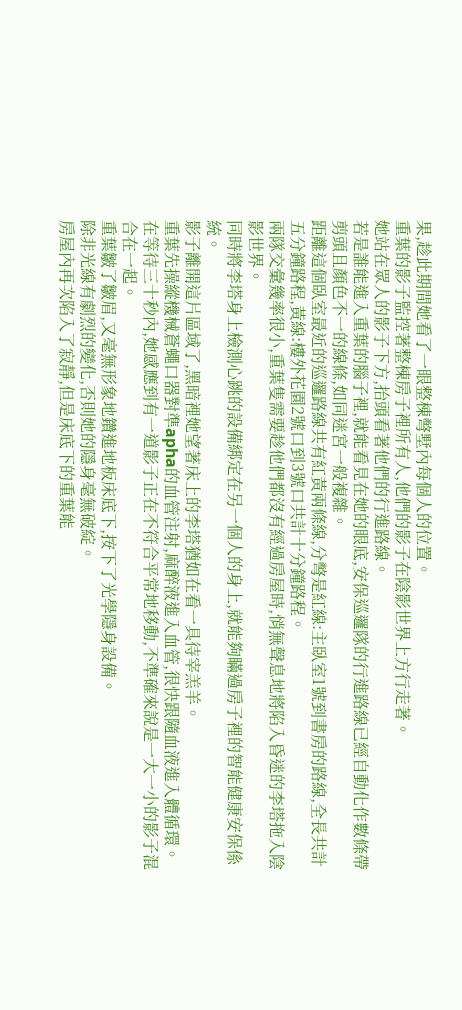果,趁此期間她看了一眼整棟彆墅內每個人的位置。
重葉的影子監控著整棟房子裡所有人,他們的影子在陰影世界上方行走著。
她站在眾人的影子下方,抬頭看著他們的行進路線。
若是誰能進入重葉的腦子裡,就能看見在她的眼底,安保巡邏隊的行進路線已經自動化作數條帶剪頭且顏色不一的線條,如同迷宮一般複雜。
距離這個臥室最近的巡邏路線共有紅黃兩條線,分彆是紅線:主臥室1號到書房的路線,全長共計五分鐘路程,黃線:樓外花園2號口到3號口共計十分鐘路程。
兩隊交彙幾率很小,重葉隻需要趁他們都沒有經過房屋時,悄無聲息地將陷入昏迷的李塔拖入陰影世界。
同時將李塔身上檢測心跳的設備綁定在另一個人的身上,就能夠瞞過房子裡的智能健康安保係統。
影子離開這片區域了,黑暗裡她望著床上的李塔猶如在看一具待宰羔羊。
重葉先操縱機械蒼蠅口器對準apha的血管注射,麻醉液進入血管,很快跟隨血液進入體循環。
在等待三十秒內,她感應到有一道影子正在不符合平常地移動,不準確來說是一大一小的影子混合在一起。
重葉皺了皺眉,又毫無形象地鑽進地板床底下,按下了光學隱身設備。
除非光線有劇烈的變化,否則她的隱身毫無破綻。
房屋內再次陷入了寂靜,但是床底下的重葉能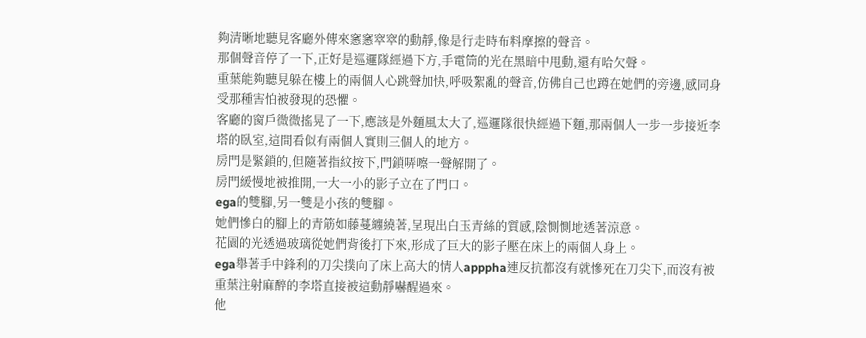夠清晰地聽見客廳外傳來窸窸窣窣的動靜,像是行走時布料摩擦的聲音。
那個聲音停了一下,正好是巡邏隊經過下方,手電筒的光在黑暗中甩動,還有哈欠聲。
重葉能夠聽見躲在樓上的兩個人心跳聲加快,呼吸絮亂的聲音,仿佛自己也蹲在她們的旁邊,感同身受那種害怕被發現的恐懼。
客廳的窗戶微微搖晃了一下,應該是外麵風太大了,巡邏隊很快經過下麵,那兩個人一步一步接近李塔的臥室,這間看似有兩個人實則三個人的地方。
房門是緊鎖的,但隨著指紋按下,門鎖哢嚓一聲解開了。
房門緩慢地被推開,一大一小的影子立在了門口。
ega的雙腳,另一雙是小孩的雙腳。
她們慘白的腳上的青筋如藤蔓纏繞著,呈現出白玉青絲的質感,陰惻惻地透著涼意。
花園的光透過玻璃從她們背後打下來,形成了巨大的影子壓在床上的兩個人身上。
ega舉著手中鋒利的刀尖撲向了床上高大的情人apppha連反抗都沒有就慘死在刀尖下,而沒有被重葉注射麻醉的李塔直接被這動靜嚇醒過來。
他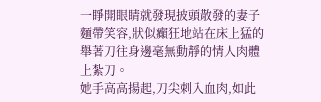一睜開眼睛就發現披頭散發的妻子麵帶笑容,狀似癲狂地站在床上猛的舉著刀往身邊毫無動靜的情人肉體上紮刀。
她手高高揚起,刀尖刺入血肉,如此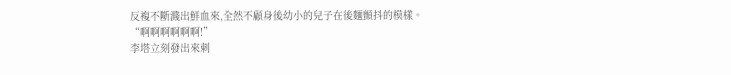反複不斷濺出鮮血來,全然不顧身後幼小的兒子在後麵顫抖的模樣。
“啊啊啊啊啊啊!”
李塔立刻發出來刺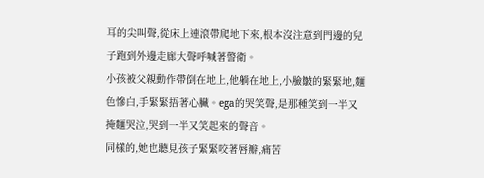耳的尖叫聲,從床上連滾帶爬地下來,根本沒注意到門邊的兒子跑到外邊走廊大聲呼喊著警衛。
小孩被父親動作帶倒在地上,他躺在地上,小臉皺的緊緊地,麵色慘白,手緊緊捂著心臟。ega的哭笑聲,是那種笑到一半又掩麵哭泣,哭到一半又笑起來的聲音。
同樣的,她也聽見孩子緊緊咬著唇瓣,痛苦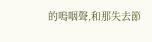的嗚咽聲,和那失去節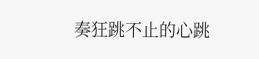奏狂跳不止的心跳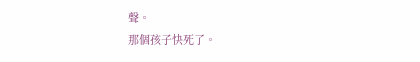聲。
那個孩子快死了。